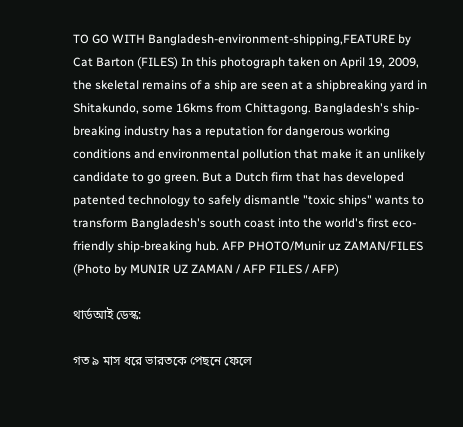TO GO WITH Bangladesh-environment-shipping,FEATURE by Cat Barton (FILES) In this photograph taken on April 19, 2009, the skeletal remains of a ship are seen at a shipbreaking yard in Shitakundo, some 16kms from Chittagong. Bangladesh's ship-breaking industry has a reputation for dangerous working conditions and environmental pollution that make it an unlikely candidate to go green. But a Dutch firm that has developed patented technology to safely dismantle "toxic ships" wants to transform Bangladesh's south coast into the world's first eco-friendly ship-breaking hub. AFP PHOTO/Munir uz ZAMAN/FILES (Photo by MUNIR UZ ZAMAN / AFP FILES / AFP)

থার্ডআই ডেস্ক:

গত ৯ মাস ধরে ভারতকে পেছনে ফেলে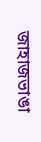জাহাজভাঙা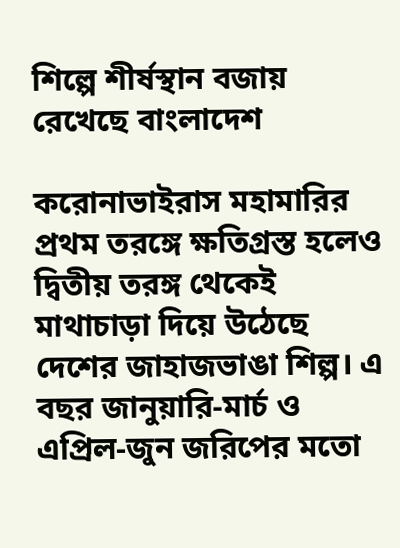শিল্পে শীর্ষস্থান বজায় রেখেছে বাংলাদেশ

করোনাভাইরাস মহামারির প্রথম তরঙ্গে ক্ষতিগ্রস্ত হলেও দ্বিতীয় তরঙ্গ থেকেই মাথাচাড়া দিয়ে উঠেছে দেশের জাহাজভাঙা শিল্প। এ বছর জানুয়ারি-মার্চ ও এপ্রিল-জুন জরিপের মতো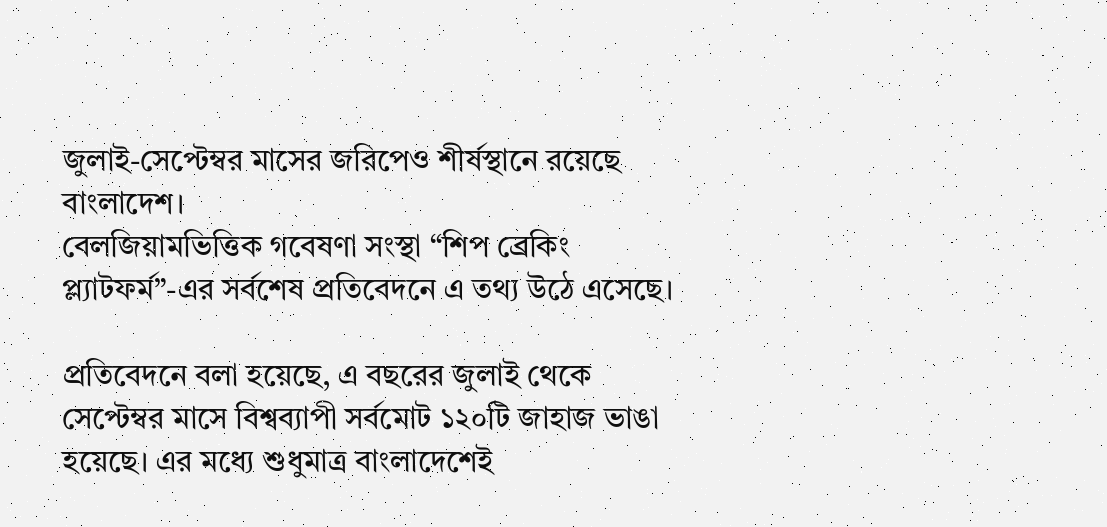জুলাই-সেপ্টেম্বর মাসের জরিপেও শীর্ষস্থানে রয়েছে বাংলাদেশ।
বেলজিয়ামভিত্তিক গবেষণা সংস্থা “শিপ ব্রেকিং প্ল্যাটফর্ম”-এর সর্বশেষ প্রতিবেদনে এ তথ্য উঠে এসেছে।

প্রতিবেদনে বলা হয়েছে, এ বছরের জুলাই থেকে সেপ্টেম্বর মাসে বিশ্বব্যাপী সর্বমোট ১২০টি জাহাজ ভাঙা হয়েছে। এর মধ্যে শুধুমাত্র বাংলাদেশেই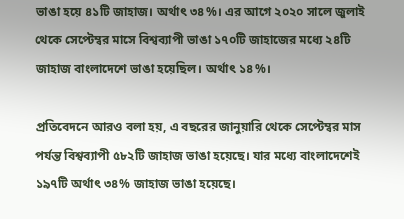ভাঙা হয়ে ৪১টি জাহাজ। অর্থাৎ ৩৪%। এর আগে ২০২০ সালে জুলাই থেকে সেপ্টেম্বর মাসে বিশ্বব্যাপী ভাঙা ১৭০টি জাহাজের মধ্যে ২৪টি জাহাজ বাংলাদেশে ভাঙা হয়েছিল। অর্থাৎ ১৪%।

প্রতিবেদনে আরও বলা হয়, এ বছরের জানুয়ারি থেকে সেপ্টেম্বর মাস পর্যন্ত বিশ্বব্যাপী ৫৮২টি জাহাজ ভাঙা হয়েছে। যার মধ্যে বাংলাদেশেই ১৯৭টি অর্থাৎ ৩৪% জাহাজ ভাঙা হয়েছে।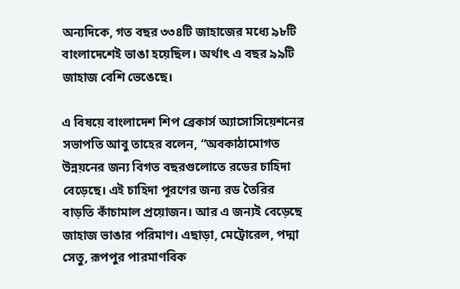অন্যদিকে, গত বছর ৩৩৪টি জাহাজের মধ্যে ৯৮টি বাংলাদেশেই ভাঙা হয়েছিল। অর্থাৎ এ বছর ৯৯টি জাহাজ বেশি ভেঙেছে।

এ বিষয়ে বাংলাদেশ শিপ ব্রেকার্স অ্যাসোসিয়েশনের সভাপতি আবু তাহের বলেন, “অবকাঠামোগত উন্নয়নের জন্য বিগত বছরগুলোতে রডের চাহিদা বেড়েছে। এই চাহিদা পূরণের জন্য রড তৈরির বাড়তি কাঁচামাল প্রয়োজন। আর এ জন্যই বেড়েছে জাহাজ ভাঙার পরিমাণ। এছাড়া, মেট্রোরেল, পদ্মা সেতু, রূপপুর পারমাণবিক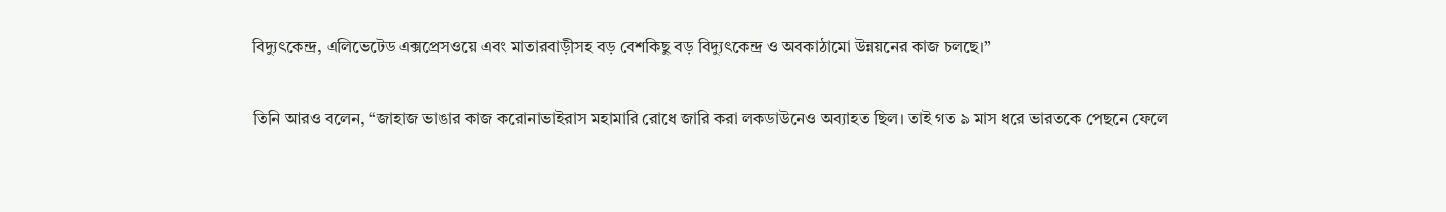বিদ্যুৎকেন্দ্র, এলিভেটেড এক্সপ্রেসওয়ে এবং মাতারবাড়ীসহ বড় বেশকিছু বড় বিদ্যুৎকেন্দ্র ও অবকাঠামো উন্নয়নের কাজ চলছে।”

তিনি আরও বলেন, “জাহাজ ভাঙার কাজ করোনাভাইরাস মহামারি রোধে জারি করা লকডাউনেও অব্যাহত ছিল। তাই গত ৯ মাস ধরে ভারতকে পেছনে ফেলে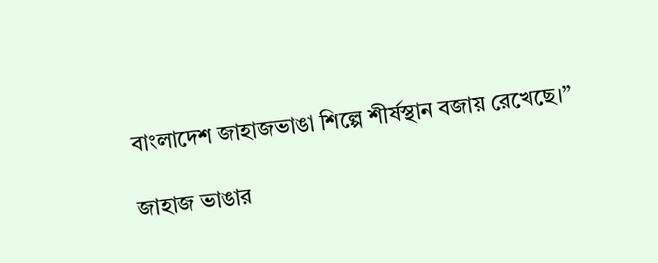বাংলাদেশ জাহাজভাঙা শিল্পে শীর্ষস্থান বজায় রেখেছে।”

জাহাজ ভাঙার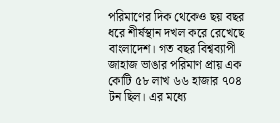পরিমাণের দিক থেকেও ছয় বছর ধরে শীর্ষস্থান দখল করে রেখেছে বাংলাদেশ। গত বছর বিশ্বব্যাপী জাহাজ ভাঙার পরিমাণ প্রায় এক কোটি ৫৮ লাখ ৬৬ হাজার ৭০৪ টন ছিল। এর মধ্যে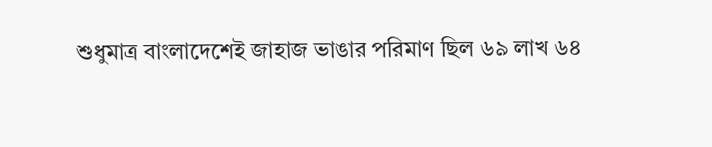শুধুমাত্র বাংলাদেশেই জাহাজ ভাঙার পরিমাণ ছিল ৬৯ লাখ ৬৪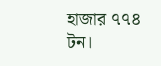হাজার ৭৭৪ টন।